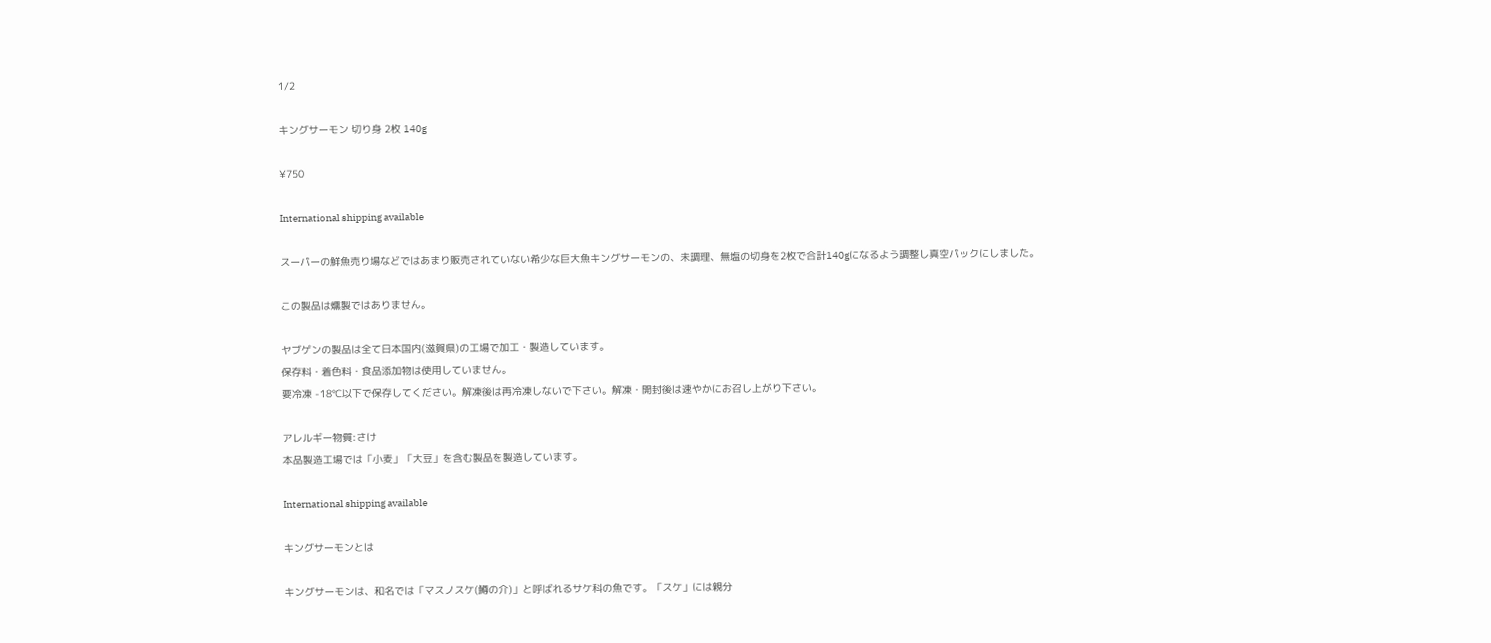1/2

キングサーモン 切り身 2枚 140g

¥750

International shipping available

スーパーの鮮魚売り場などではあまり販売されていない希少な巨大魚キングサーモンの、未調理、無塩の切身を2枚で合計140gになるよう調整し真空パックにしました。

この製品は燻製ではありません。

ヤブゲンの製品は全て日本国内(滋賀県)の工場で加工・製造しています。
保存料・着色料・食品添加物は使用していません。
要冷凍 -18℃以下で保存してください。解凍後は再冷凍しないで下さい。解凍・開封後は速やかにお召し上がり下さい。

アレルギー物質:さけ
本品製造工場では「小麦」「大豆」を含む製品を製造しています。

International shipping available

キングサーモンとは

キングサーモンは、和名では「マスノスケ(鱒の介)」と呼ばれるサケ科の魚です。「スケ」には親分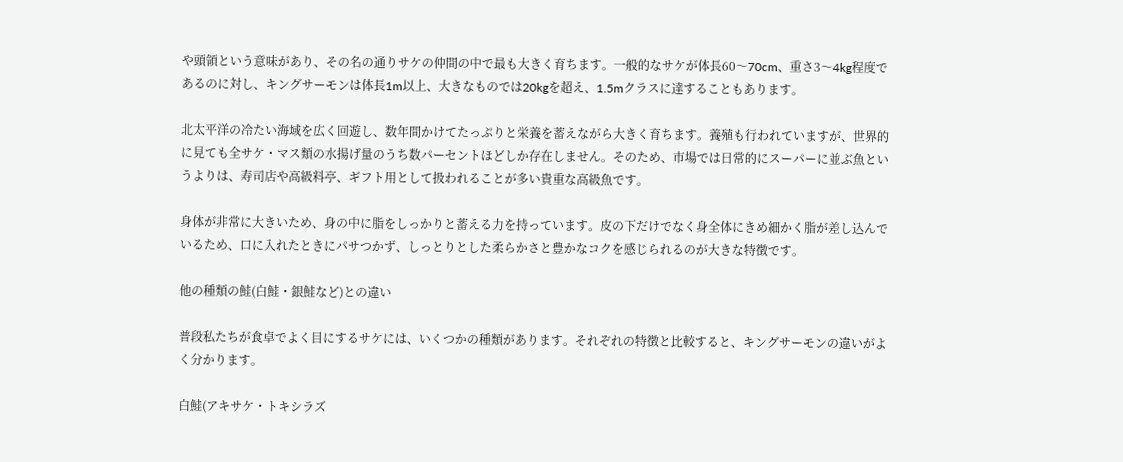や頭領という意味があり、その名の通りサケの仲間の中で最も大きく育ちます。一般的なサケが体長60〜70cm、重さ3〜4kg程度であるのに対し、キングサーモンは体長1m以上、大きなものでは20kgを超え、1.5mクラスに達することもあります。

北太平洋の冷たい海域を広く回遊し、数年間かけてたっぷりと栄養を蓄えながら大きく育ちます。養殖も行われていますが、世界的に見ても全サケ・マス類の水揚げ量のうち数パーセントほどしか存在しません。そのため、市場では日常的にスーパーに並ぶ魚というよりは、寿司店や高級料亭、ギフト用として扱われることが多い貴重な高級魚です。

身体が非常に大きいため、身の中に脂をしっかりと蓄える力を持っています。皮の下だけでなく身全体にきめ細かく脂が差し込んでいるため、口に入れたときにパサつかず、しっとりとした柔らかさと豊かなコクを感じられるのが大きな特徴です。

他の種類の鮭(白鮭・銀鮭など)との違い

普段私たちが食卓でよく目にするサケには、いくつかの種類があります。それぞれの特徴と比較すると、キングサーモンの違いがよく分かります。

白鮭(アキサケ・トキシラズ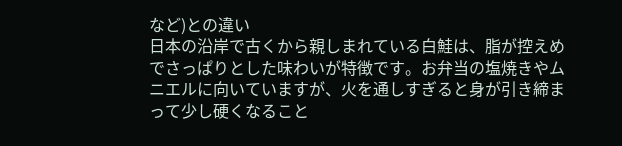など)との違い
日本の沿岸で古くから親しまれている白鮭は、脂が控えめでさっぱりとした味わいが特徴です。お弁当の塩焼きやムニエルに向いていますが、火を通しすぎると身が引き締まって少し硬くなること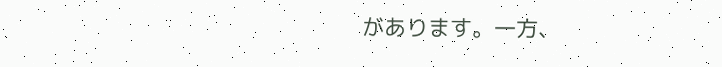があります。一方、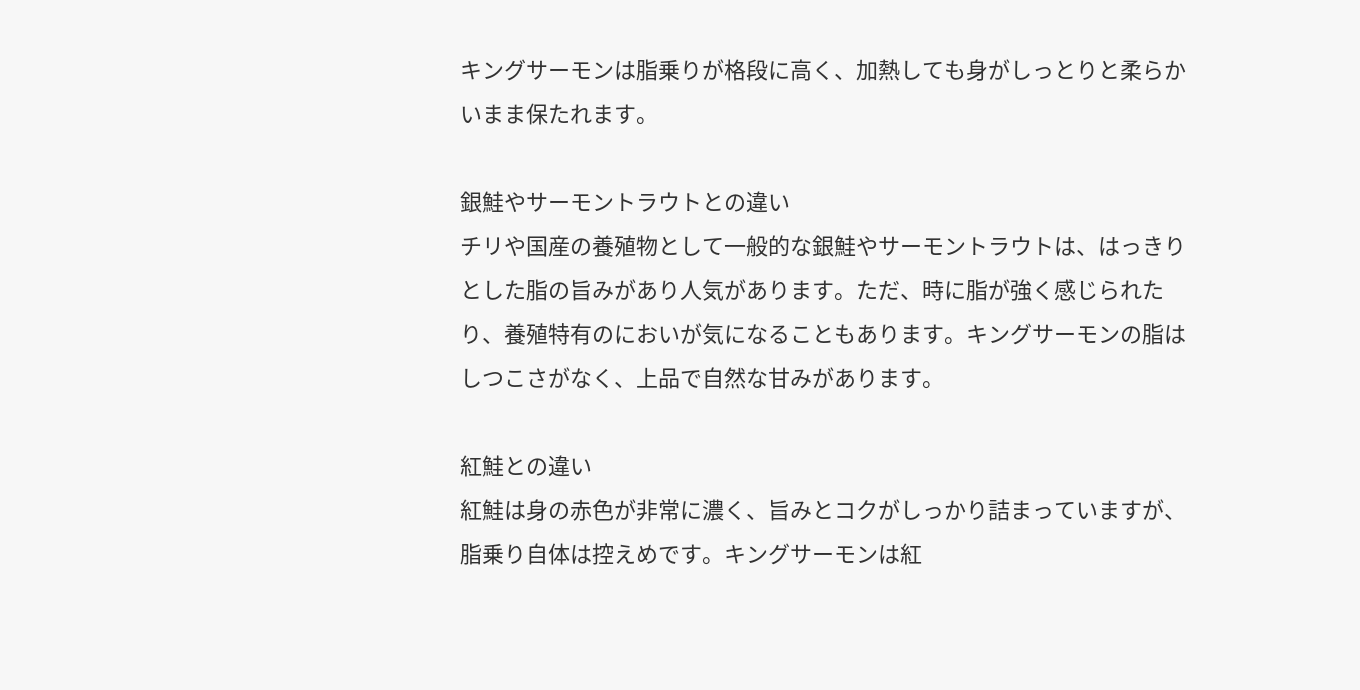キングサーモンは脂乗りが格段に高く、加熱しても身がしっとりと柔らかいまま保たれます。

銀鮭やサーモントラウトとの違い
チリや国産の養殖物として一般的な銀鮭やサーモントラウトは、はっきりとした脂の旨みがあり人気があります。ただ、時に脂が強く感じられたり、養殖特有のにおいが気になることもあります。キングサーモンの脂はしつこさがなく、上品で自然な甘みがあります。

紅鮭との違い
紅鮭は身の赤色が非常に濃く、旨みとコクがしっかり詰まっていますが、脂乗り自体は控えめです。キングサーモンは紅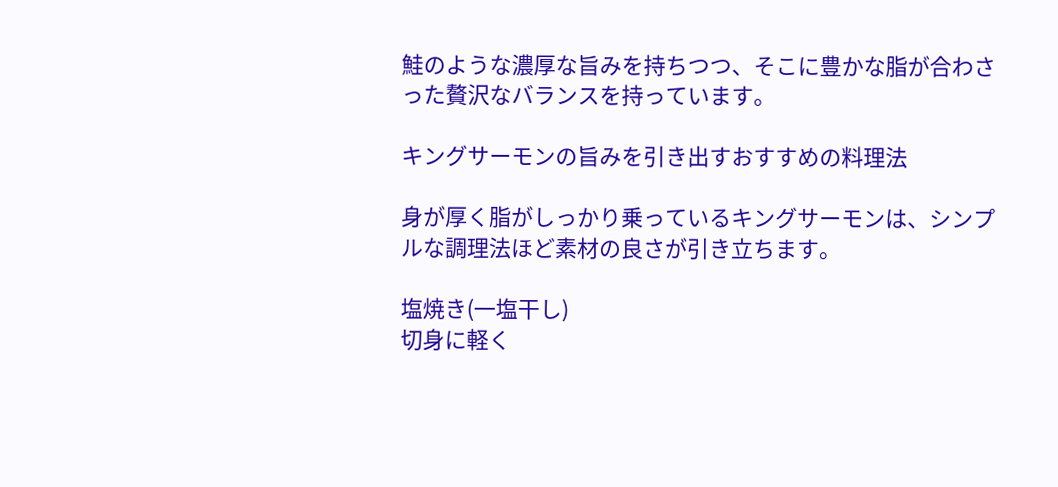鮭のような濃厚な旨みを持ちつつ、そこに豊かな脂が合わさった贅沢なバランスを持っています。

キングサーモンの旨みを引き出すおすすめの料理法

身が厚く脂がしっかり乗っているキングサーモンは、シンプルな調理法ほど素材の良さが引き立ちます。

塩焼き(一塩干し)
切身に軽く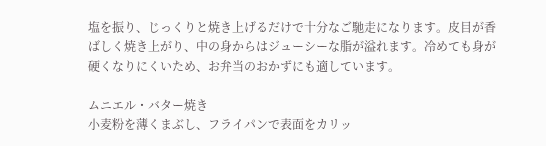塩を振り、じっくりと焼き上げるだけで十分なご馳走になります。皮目が香ばしく焼き上がり、中の身からはジューシーな脂が溢れます。冷めても身が硬くなりにくいため、お弁当のおかずにも適しています。

ムニエル・バター焼き
小麦粉を薄くまぶし、フライパンで表面をカリッ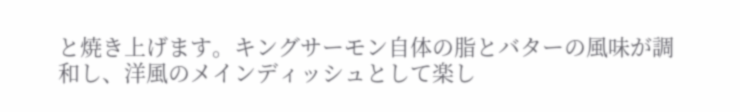と焼き上げます。キングサーモン自体の脂とバターの風味が調和し、洋風のメインディッシュとして楽し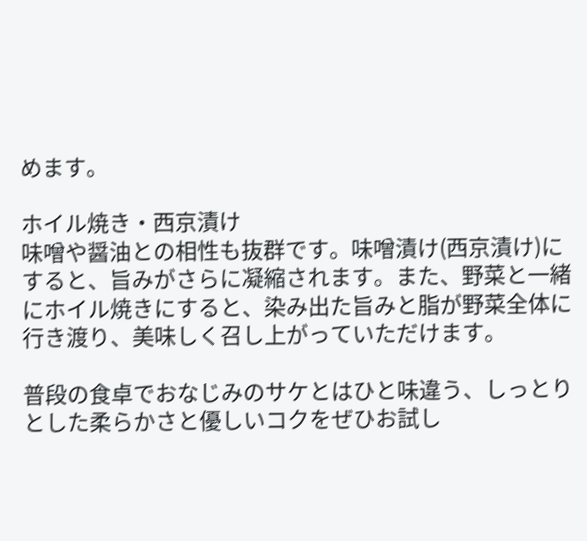めます。

ホイル焼き・西京漬け
味噌や醤油との相性も抜群です。味噌漬け(西京漬け)にすると、旨みがさらに凝縮されます。また、野菜と一緒にホイル焼きにすると、染み出た旨みと脂が野菜全体に行き渡り、美味しく召し上がっていただけます。

普段の食卓でおなじみのサケとはひと味違う、しっとりとした柔らかさと優しいコクをぜひお試し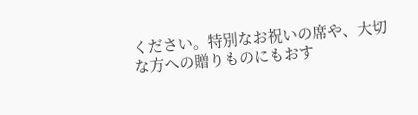ください。特別なお祝いの席や、大切な方への贈りものにもおす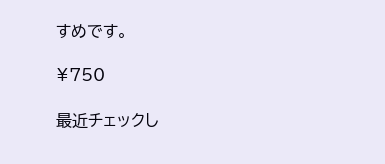すめです。

¥750

最近チェックし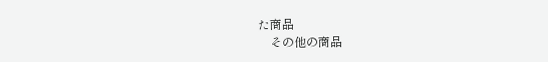た商品
    その他の商品